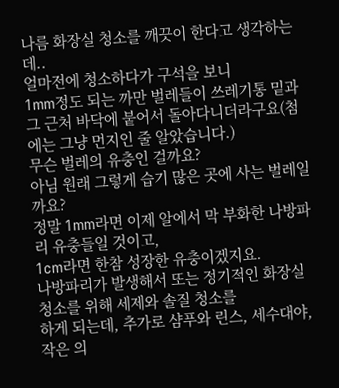나름 화장실 청소를 깨끗이 한다고 생각하는데..
얼마전에 청소하다가 구석을 보니
1mm정도 되는 까만 벌레들이 쓰레기통 밑과 그 근처 바닥에 붙어서 돌아다니더라구요(첨에는 그냥 먼지인 줄 알았습니다.)
무슨 벌레의 유충인 걸까요?
아님 원래 그렇게 습기 많은 곳에 사는 벌레일까요?
정말 1mm라면 이제 알에서 막 부화한 나방파리 유충들일 것이고,
1cm라면 한참 성장한 유충이겠지요.
나방파리가 발생해서 또는 정기적인 화장실 청소를 위해 세제와 솔질 청소를
하게 되는데, 추가로 샴푸와 린스, 세수대야, 작은 의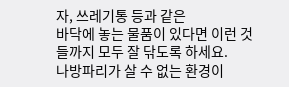자, 쓰레기통 등과 같은
바닥에 놓는 물품이 있다면 이런 것들까지 모두 잘 닦도록 하세요.
나방파리가 살 수 없는 환경이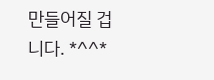만들어질 겁니다. *^^*